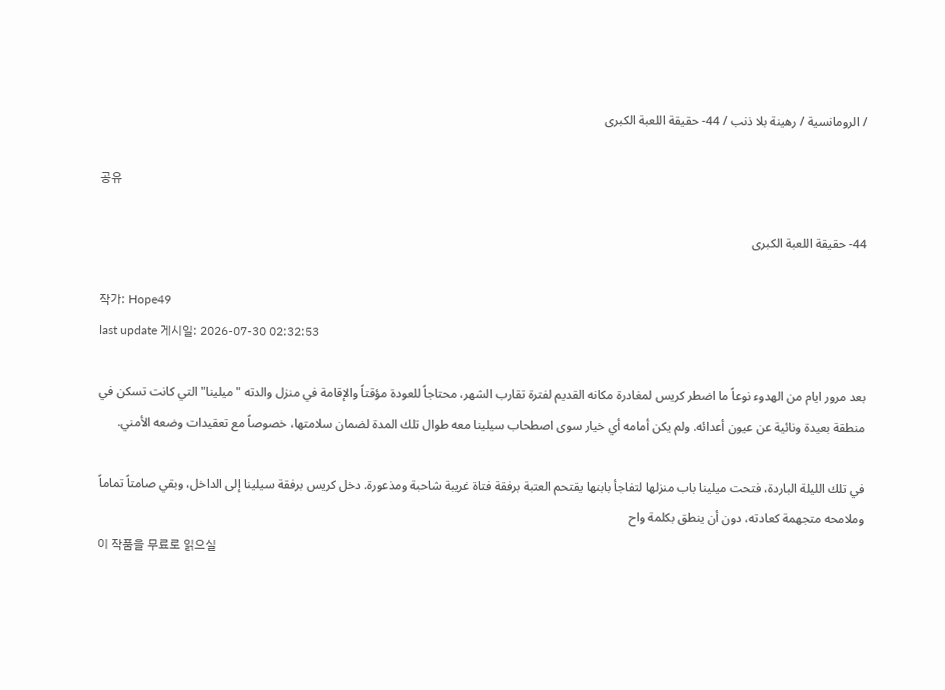/ الرومانسية / رهينة بلا ذنب / 44- حقيقة اللعبة الكبرى

공유

44- حقيقة اللعبة الكبرى

작가: Hope49
last update 게시일: 2026-07-30 02:32:53

بعد مرور ايام من الهدوء نوعاً ما اضطر كريس لمغادرة مكانه القديم لفترة تقارب الشهر، محتاجاً للعودة مؤقتاً والإقامة في منزل والدته "ميلينا" التي كانت تسكن في منطقة بعيدة ونائية عن عيون أعدائه. ولم يكن أمامه أي خيار سوى اصطحاب سيلينا معه طوال تلك المدة لضمان سلامتها، خصوصاً مع تعقيدات وضعه الأمني.

في تلك الليلة الباردة، فتحت ميلينا باب منزلها لتفاجأ بابنها يقتحم العتبة برفقة فتاة غريبة شاحبة ومذعورة. دخل كريس برفقة سيلينا إلى الداخل، وبقي صامتاً تماماً وملامحه متجهمة كعادته، دون أن ينطق بكلمة واح
이 작품을 무료로 읽으실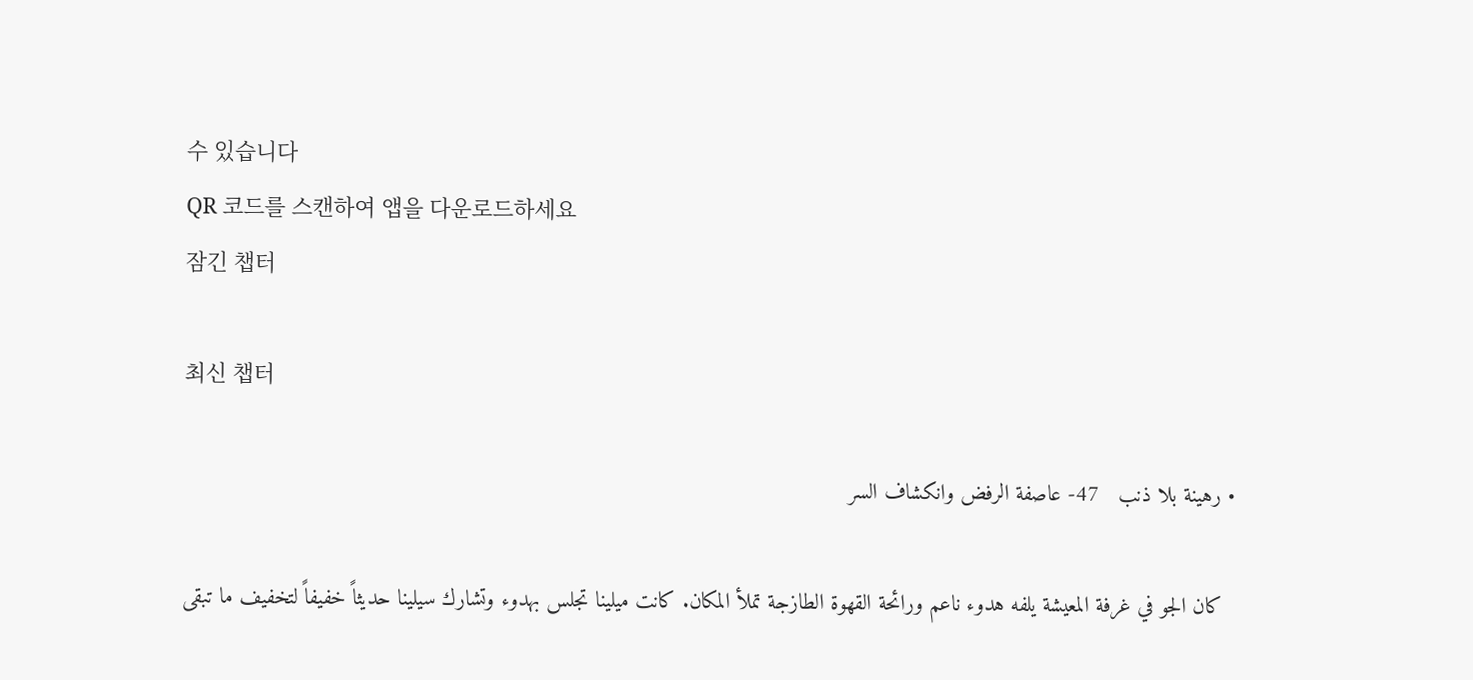수 있습니다
QR 코드를 스캔하여 앱을 다운로드하세요
잠긴 챕터

최신 챕터

  • رهينة بلا ذنب   47- عاصفة الرفض وانكشاف السر

    كان الجو في غرفة المعيشة يلفه هدوء ناعم ورائحة القهوة الطازجة تملأ المكان. كانت ميلينا تجلس بهدوء وتشارك سيلينا حديثاً خفيفاً لتخفيف ما تبقى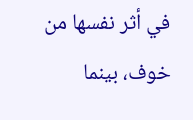في أثر نفسها من خوف، بينما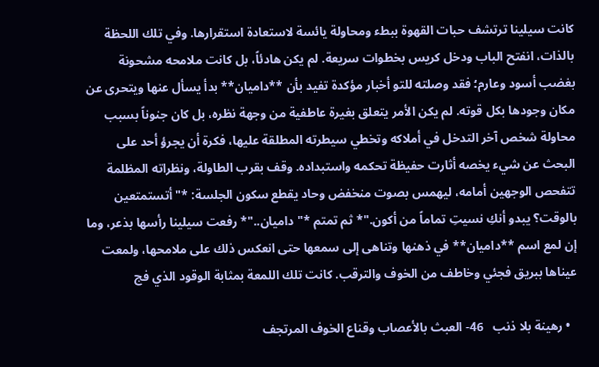كانت سيلينا ترتشف حبات القهوة ببطء ومحاولة يائسة لاستعادة استقرارها. وفي تلك اللحظة بالذات، انفتح الباب ودخل كريس بخطوات سريعة. لم يكن هادئاً، بل كانت ملامحه مشحونة بغضب أسود وعارم؛ فقد وصلته للتو أخبار مؤكدة تفيد بأن **داميان** بدأ يسأل عنها ويتحرى عن مكان وجودها بكل قوته. لم يكن الأمر يتعلق بغيرة عاطفية من وجهة نظره، بل كان جنوناً بسبب محاولة شخص آخر التدخل في أملاكه وتخطي سيطرته المطلقة عليها، فكرة أن يجرؤ أحد على البحث عن شيء يخصه أثارت حفيظة تحكمه واستبداده. وقف بقرب الطاولة، ونظراته المظلمة تتفحص الوجهين أمامه، ليهمس بصوت منخفض وحاد يقطع سكون الجلسة: *"أتستمتعين بالوقت؟ يبدو أنكِ نسيتِ تماماً من أكون."* ثم تمتم *"داميان.."* رفعت سيلينا رأسها بذعر، وما إن لمع اسم **داميان** في ذهنها وتناهى إلى سمعها حتى انعكس ذلك على ملامحها، ولمعت عيناها ببريق فجئي وخاطف من الخوف والترقب. كانت تلك اللمعة بمثابة الوقود الذي فج

  • رهينة بلا ذنب   46- العبث بالأعصاب وقناع الخوف المرتجف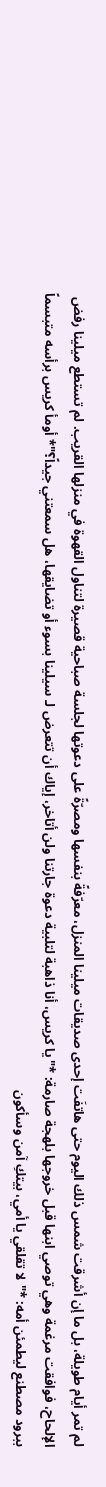لم تمر أيام طويلة، بل ما إن أشرقت شمس ذلك اليوم حتى هاتفَت إحدى صديقات ميلينا المنزل، معرّفةً بنفسها ومصرّةً على دعوتها لجلسة صباحية قصيرة لتناول القهوة في منزلها القريب. لم تستطع ميلينا رفض الإلحاح، فوافقت مرغمة وهي توصي ابنها قبل خروجها بلهجة صارمة: *"يا كريس، أنا ذاهبة لتلبية دعوة جارتنا ولن أتاخر، إياك أن تتعرض لـ سيلينا بسوء أو تضايقها، هل سمعتني جيداً؟"* أومأ كريس برأسه متبسماً ببرود مصطنع ليطمئن أمه: *"لا تقلقي يا أمي، بيتكِ آمن وسأكون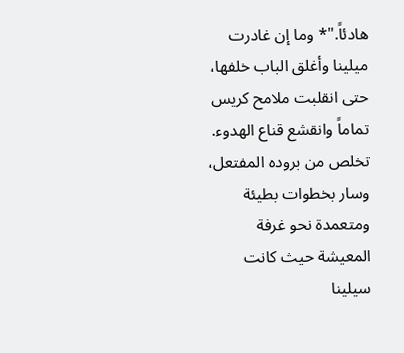هادئاً."* وما إن غادرت ميلينا وأغلق الباب خلفها، حتى انقلبت ملامح كريس تماماً وانقشع قناع الهدوء. تخلص من بروده المفتعل، وسار بخطوات بطيئة ومتعمدة نحو غرفة المعيشة حيث كانت سيلينا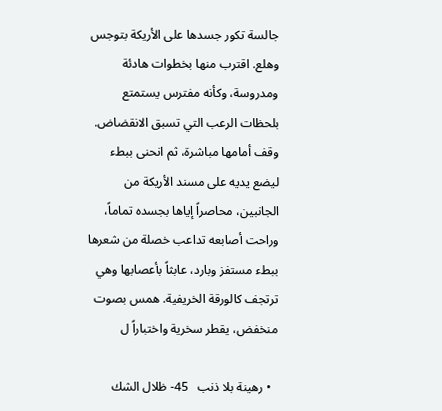جالسة تكور جسدها على الأريكة بتوجس وهلع. اقترب منها بخطوات هادئة ومدروسة، وكأنه مفترس يستمتع بلحظات الرعب التي تسبق الانقضاض. وقف أمامها مباشرة، ثم انحنى ببطء ليضع يديه على مسند الأريكة من الجانبين، محاصراً إياها بجسده تماماً، وراحت أصابعه تداعب خصلة من شعرها ببطء مستفز وبارد، عابثاً بأعصابها وهي ترتجف كالورقة الخريفية. همس بصوت منخفض، يقطر سخرية واختباراً ل

  • رهينة بلا ذنب   45- ظلال الشك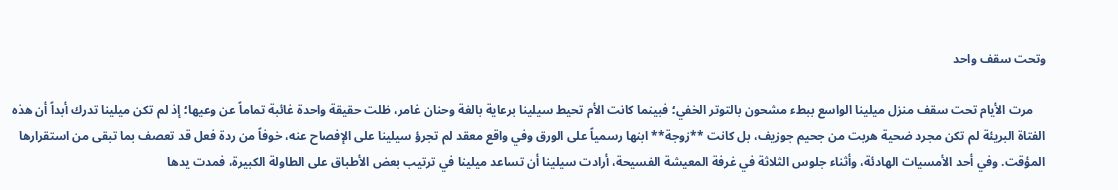وتحت سقف واحد

    مرت الأيام تحت سقف منزل ميلينا الواسع ببطء مشحون بالتوتر الخفي؛ فبينما كانت الأم تحيط سيلينا برعاية بالغة وحنان غامر، ظلت حقيقة واحدة غائبة تماماً عن وعيها؛ إذ لم تكن ميلينا تدرك أبداً أن هذه الفتاة البريئة لم تكن مجرد ضحية هربت من جحيم جوزيف، بل كانت **زوجة** ابنها رسمياً على الورق وفي واقع معقد لم تجرؤ سيلينا على الإفصاح عنه، خوفاً من ردة فعل قد تعصف بما تبقى من استقرارها المؤقت. وفي أحد الأمسيات الهادئة، وأثناء جلوس الثلاثة في غرفة المعيشة الفسيحة، أرادت سيلينا أن تساعد ميلينا في ترتيب بعض الأطباق على الطاولة الكبيرة، فمدت يدها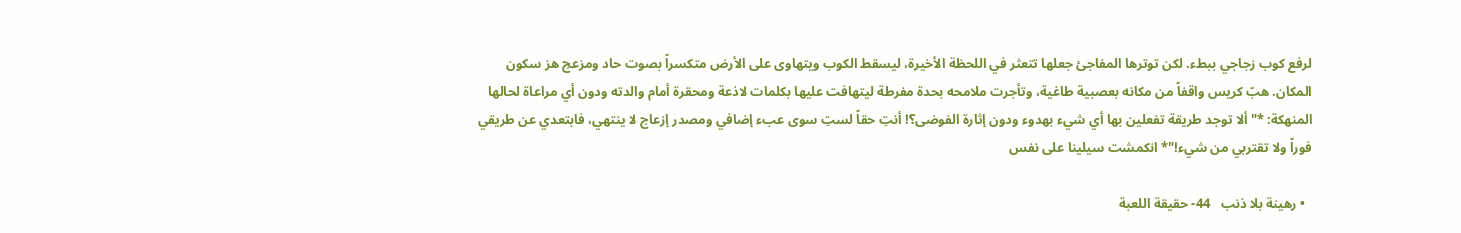لرفع كوب زجاجي ببطء. لكن توترها المفاجئ جعلها تتعثر في اللحظة الأخيرة، ليسقط الكوب ويتهاوى على الأرض متكسراً بصوت حاد ومزعج هز سكون المكان. هبّ كريس واقفاً من مكانه بعصبية طاغية، وتأجرت ملامحه بحدة مفرطة ليتهافت عليها بكلمات لاذعة ومحقرة أمام والدته ودون أي مراعاة لحالها المنهكة: *"ألا توجد طريقة تفعلين بها أي شيء بهدوء ودون إثارة الفوضى؟! أنتِ حقاً لستِ سوى عبء إضافي ومصدر إزعاج لا ينتهي، فابتعدي عن طريقي فوراً ولا تقتربي من شيء!"* انكمشت سيلينا على نفس

  • رهينة بلا ذنب   44- حقيقة اللعبة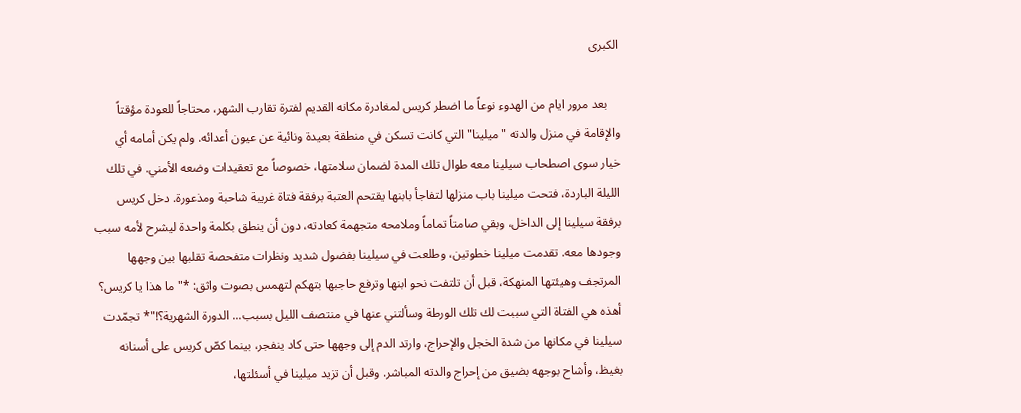الكبرى

    بعد مرور ايام من الهدوء نوعاً ما اضطر كريس لمغادرة مكانه القديم لفترة تقارب الشهر، محتاجاً للعودة مؤقتاً والإقامة في منزل والدته "ميلينا" التي كانت تسكن في منطقة بعيدة ونائية عن عيون أعدائه. ولم يكن أمامه أي خيار سوى اصطحاب سيلينا معه طوال تلك المدة لضمان سلامتها، خصوصاً مع تعقيدات وضعه الأمني. في تلك الليلة الباردة، فتحت ميلينا باب منزلها لتفاجأ بابنها يقتحم العتبة برفقة فتاة غريبة شاحبة ومذعورة. دخل كريس برفقة سيلينا إلى الداخل، وبقي صامتاً تماماً وملامحه متجهمة كعادته، دون أن ينطق بكلمة واحدة ليشرح لأمه سبب وجودها معه. تقدمت ميلينا خطوتين، وطلعت في سيلينا بفضول شديد ونظرات متفحصة تقلبها بين وجهها المرتجف وهيئتها المنهكة، قبل أن تلتفت نحو ابنها وترفع حاجبها بتهكم لتهمس بصوت واثق: *"ما هذا يا كريس؟ أهذه هي الفتاة التي سببت لك تلك الورطة وسألتني عنها في منتصف الليل بسبب... الدورة الشهرية؟!"* تجمّدت سيلينا في مكانها من شدة الخجل والإحراج، وارتد الدم إلى وجهها حتى كاد ينفجر، بينما كصّ كريس على أسنانه بغيظ، وأشاح بوجهه بضيق من إحراج والدته المباشر. وقبل أن تزيد ميلينا في أسئلتها،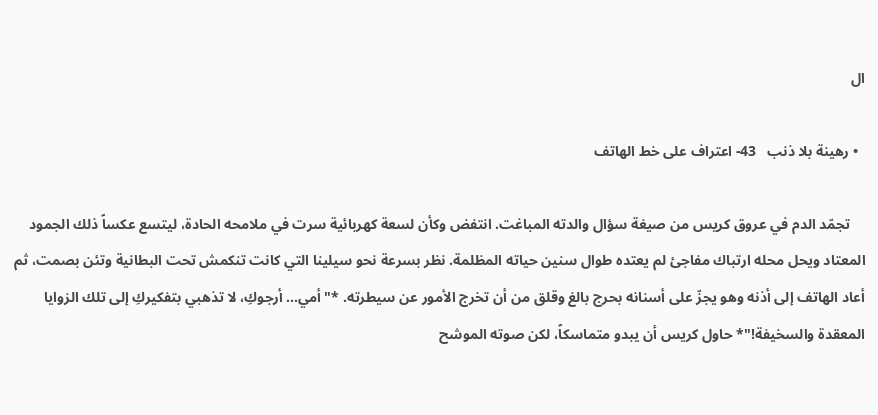ال

  • رهينة بلا ذنب   43- اعتراف على خط الهاتف

    تجمّد الدم في عروق كريس من صيغة سؤال والدته المباغت. انتفض وكأن لسعة كهربائية سرت في ملامحه الحادة، ليتسع عكساً ذلك الجمود المعتاد ويحل محله ارتباك مفاجئ لم يعتده طوال سنين حياته المظلمة. نظر بسرعة نحو سيلينا التي كانت تنكمش تحت البطانية وتئن بصمت، ثم أعاد الهاتف إلى أذنه وهو يجزّ على أسنانه بحرج بالغ وقلق من أن تخرج الأمور عن سيطرته. *"أمي... أرجوكِ، لا تذهبي بتفكيركِ إلى تلك الزوايا المعقدة والسخيفة!"* حاول كريس أن يبدو متماسكاً، لكن صوته الموشح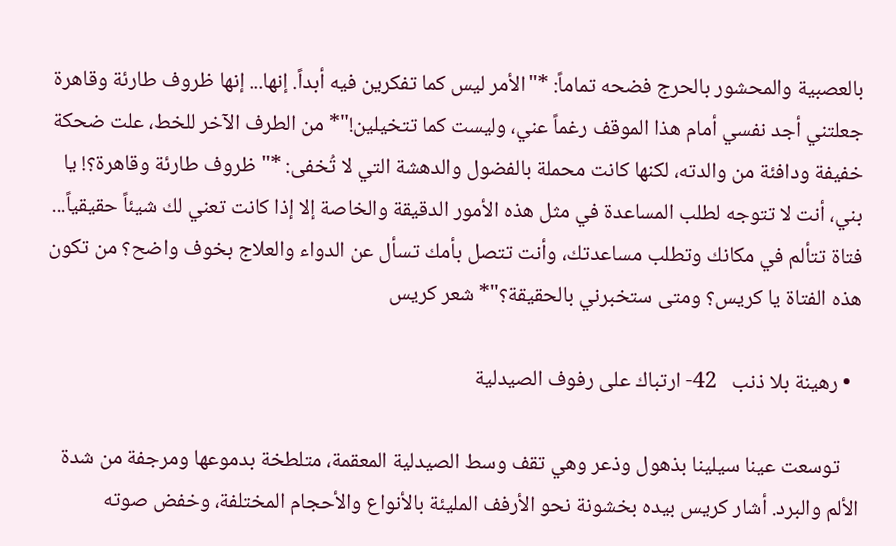بالعصبية والمحشور بالحرج فضحه تماماً: *"الأمر ليس كما تفكرين فيه أبداً. إنها... إنها ظروف طارئة وقاهرة جعلتني أجد نفسي أمام هذا الموقف رغماً عني، وليست كما تتخيلين!"* من الطرف الآخر للخط، علت ضحكة خفيفة ودافئة من والدته، لكنها كانت محملة بالفضول والدهشة التي لا تُخفى: *"ظروف طارئة وقاهرة؟! يا بني، أنت لا تتوجه لطلب المساعدة في مثل هذه الأمور الدقيقة والخاصة إلا إذا كانت تعني لك شيئاً حقيقياً... فتاة تتألم في مكانك وتطلب مساعدتك، وأنت تتصل بأمك تسأل عن الدواء والعلاج بخوف واضح؟ من تكون هذه الفتاة يا كريس؟ ومتى ستخبرني بالحقيقة؟"* شعر كريس

  • رهينة بلا ذنب   42- ارتباك على رفوف الصيدلية

    توسعت عينا سيلينا بذهول وذعر وهي تقف وسط الصيدلية المعقمة، متلطخة بدموعها ومرجفة من شدة الألم والبرد. أشار كريس بيده بخشونة نحو الأرفف المليئة بالأنواع والأحجام المختلفة، وخفض صوته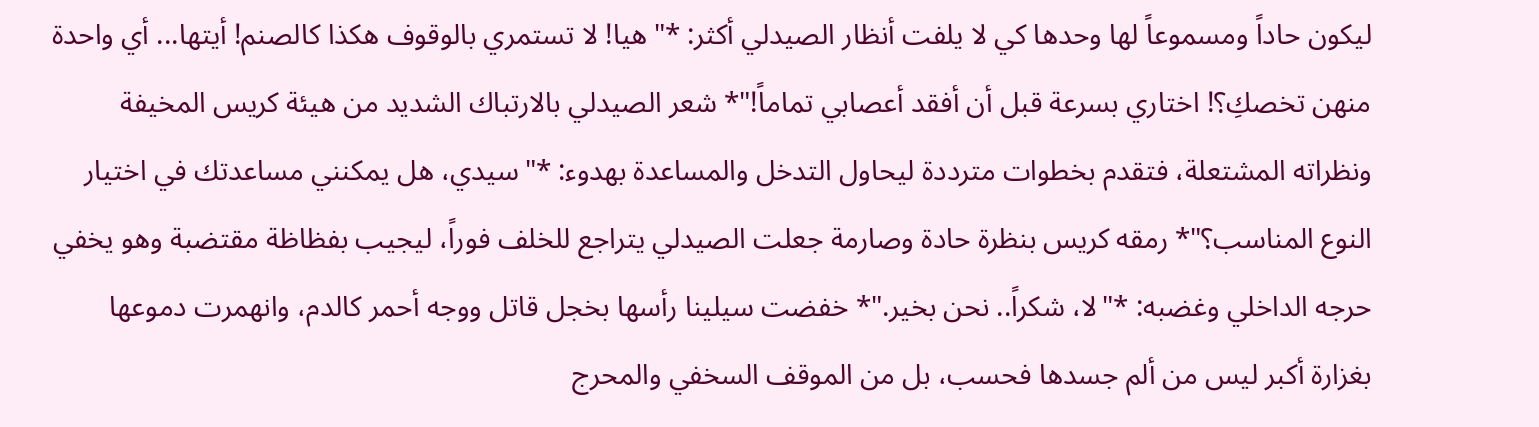ليكون حاداً ومسموعاً لها وحدها كي لا يلفت أنظار الصيدلي أكثر: *"هيا! لا تستمري بالوقوف هكذا كالصنم! أيتها... أي واحدة منهن تخصكِ؟! اختاري بسرعة قبل أن أفقد أعصابي تماماً!"* شعر الصيدلي بالارتباك الشديد من هيئة كريس المخيفة ونظراته المشتعلة، فتقدم بخطوات مترددة ليحاول التدخل والمساعدة بهدوء: *"سيدي، هل يمكنني مساعدتك في اختيار النوع المناسب؟"* رمقه كريس بنظرة حادة وصارمة جعلت الصيدلي يتراجع للخلف فوراً، ليجيب بفظاظة مقتضبة وهو يخفي حرجه الداخلي وغضبه: *"لا، شكراً.. نحن بخير."* خفضت سيلينا رأسها بخجل قاتل ووجه أحمر كالدم، وانهمرت دموعها بغزارة أكبر ليس من ألم جسدها فحسب، بل من الموقف السخفي والمحرج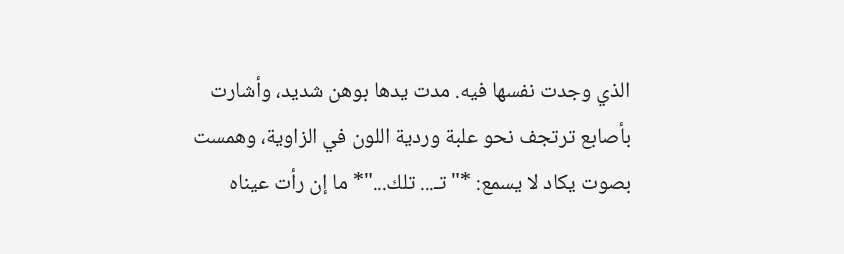الذي وجدت نفسها فيه. مدت يدها بوهن شديد، وأشارت بأصابع ترتجف نحو علبة وردية اللون في الزاوية، وهمست بصوت يكاد لا يسمع: *"تـ... تلك..."* ما إن رأت عيناه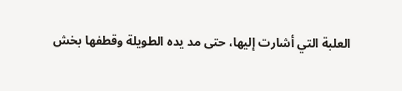العلبة التي أشارت إليها، حتى مد يده الطويلة وقطفها بخش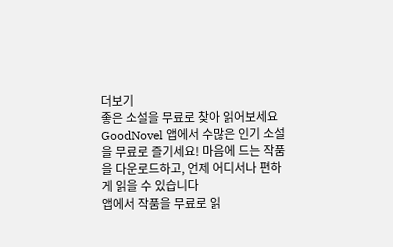더보기
좋은 소설을 무료로 찾아 읽어보세요
GoodNovel 앱에서 수많은 인기 소설을 무료로 즐기세요! 마음에 드는 작품을 다운로드하고, 언제 어디서나 편하게 읽을 수 있습니다
앱에서 작품을 무료로 읽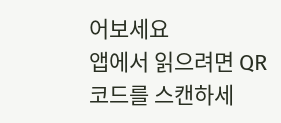어보세요
앱에서 읽으려면 QR 코드를 스캔하세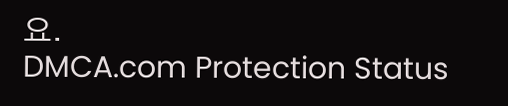요.
DMCA.com Protection Status